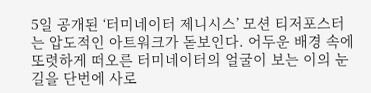5일 공개된 ‘터미네이터 제니시스’ 모션 티저포스터는 압도적인 아트워크가 돋보인다. 어두운 배경 속에 또렷하게 떠오른 터미네이터의 얼굴이 보는 이의 눈길을 단번에 사로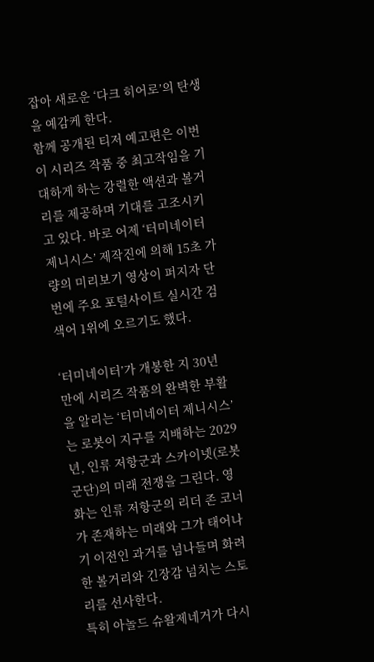잡아 새로운 ‘다크 히어로’의 탄생을 예감케 한다.
함께 공개된 티저 예고편은 이번이 시리즈 작품 중 최고작임을 기대하게 하는 강렬한 액션과 볼거리를 제공하며 기대를 고조시키고 있다. 바로 어제 ‘터미네이터 제니시스’ 제작진에 의해 15초 가량의 미리보기 영상이 퍼지자 단번에 주요 포털사이트 실시간 검색어 1위에 오르기도 했다.

‘터미네이터’가 개봉한 지 30년 만에 시리즈 작품의 완벽한 부활을 알리는 ‘터미네이터 제니시스’는 로봇이 지구를 지배하는 2029년, 인류 저항군과 스카이넷(로봇 군단)의 미래 전쟁을 그린다. 영화는 인류 저항군의 리더 존 코너가 존재하는 미래와 그가 태어나기 이전인 과거를 넘나들며 화려한 볼거리와 긴장감 넘치는 스토리를 선사한다.
특히 아놀드 슈왈제네거가 다시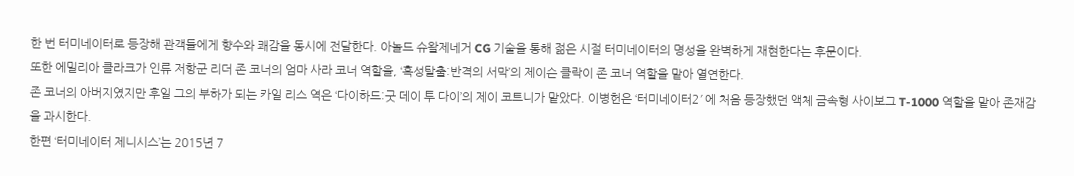한 번 터미네이터로 등장해 관객들에게 향수와 쾌감을 동시에 전달한다. 아놀드 슈왈제네거 CG 기술을 통해 젊은 시절 터미네이터의 명성을 완벽하게 재현한다는 후문이다.
또한 에밀리아 클라크가 인류 저항군 리더 존 코너의 엄마 사라 코너 역할을, ‘혹성탈출:반격의 서막’의 제이슨 클락이 존 코너 역할을 맡아 열연한다.
존 코너의 아버지였지만 후일 그의 부하가 되는 카일 리스 역은 ‘다이하드:굿 데이 투 다이’의 제이 코트니가 맡았다. 이병헌은 ‘터미네이터2′에 처음 등장했던 액체 금속형 사이보그 T-1000 역할을 맡아 존재감을 과시한다.
한편 ‘터미네이터 제니시스’는 2015년 7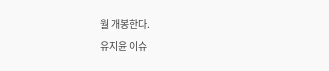월 개봉한다.
유지윤 이슈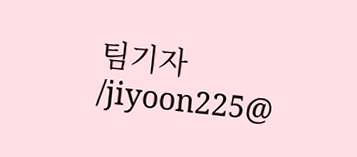팀기자 /jiyoon225@